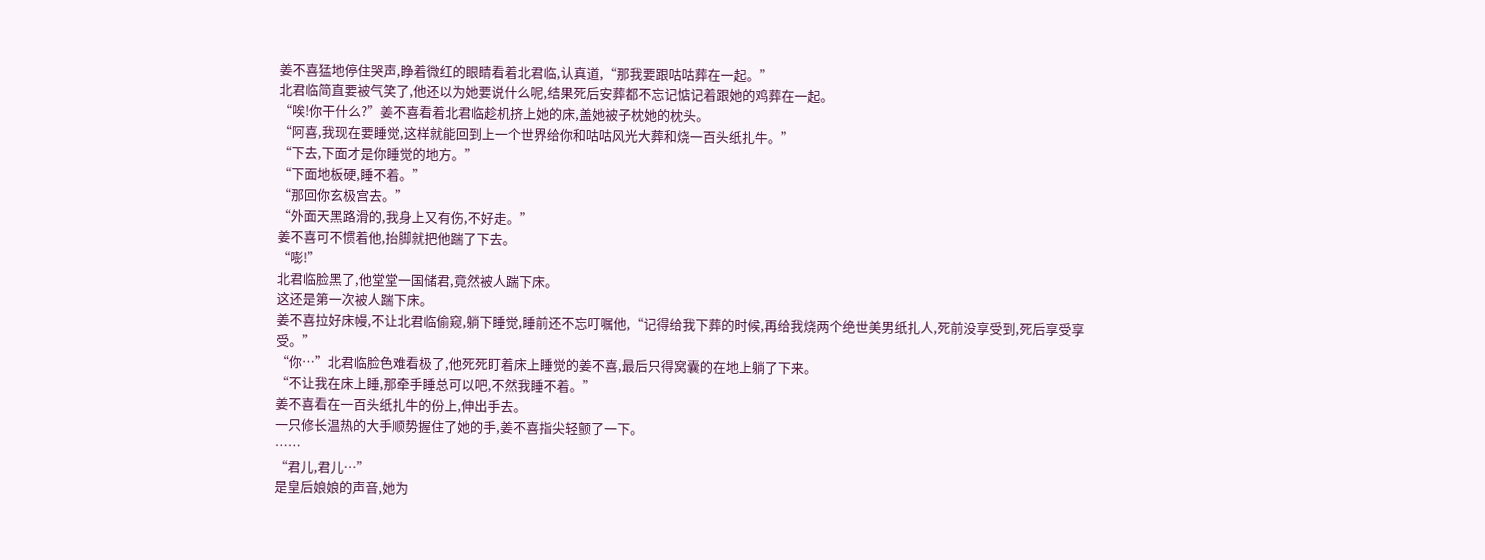姜不喜猛地停住哭声,睁着微红的眼睛看着北君临,认真道,“那我要跟咕咕葬在一起。”
北君临简直要被气笑了,他还以为她要说什么呢,结果死后安葬都不忘记惦记着跟她的鸡葬在一起。
“唉!你干什么?”姜不喜看着北君临趁机挤上她的床,盖她被子枕她的枕头。
“阿喜,我现在要睡觉,这样就能回到上一个世界给你和咕咕风光大葬和烧一百头纸扎牛。”
“下去,下面才是你睡觉的地方。”
“下面地板硬,睡不着。”
“那回你玄极宫去。”
“外面天黑路滑的,我身上又有伤,不好走。”
姜不喜可不惯着他,抬脚就把他踹了下去。
“嘭!”
北君临脸黑了,他堂堂一国储君,竟然被人踹下床。
这还是第一次被人踹下床。
姜不喜拉好床幔,不让北君临偷窥,躺下睡觉,睡前还不忘叮嘱他,“记得给我下葬的时候,再给我烧两个绝世美男纸扎人,死前没享受到,死后享受享受。”
“你…”北君临脸色难看极了,他死死盯着床上睡觉的姜不喜,最后只得窝囊的在地上躺了下来。
“不让我在床上睡,那牵手睡总可以吧,不然我睡不着。”
姜不喜看在一百头纸扎牛的份上,伸出手去。
一只修长温热的大手顺势握住了她的手,姜不喜指尖轻颤了一下。
……
“君儿,君儿…”
是皇后娘娘的声音,她为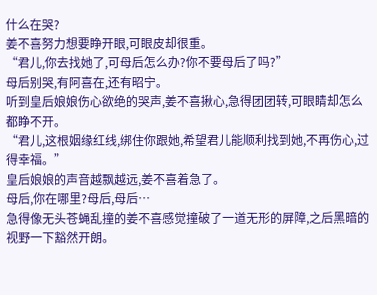什么在哭?
姜不喜努力想要睁开眼,可眼皮却很重。
“君儿,你去找她了,可母后怎么办?你不要母后了吗?”
母后别哭,有阿喜在,还有昭宁。
听到皇后娘娘伤心欲绝的哭声,姜不喜揪心,急得团团转,可眼睛却怎么都睁不开。
“君儿,这根姻缘红线,绑住你跟她,希望君儿能顺利找到她,不再伤心,过得幸福。”
皇后娘娘的声音越飘越远,姜不喜着急了。
母后,你在哪里?母后,母后…
急得像无头苍蝇乱撞的姜不喜感觉撞破了一道无形的屏障,之后黑暗的视野一下豁然开朗。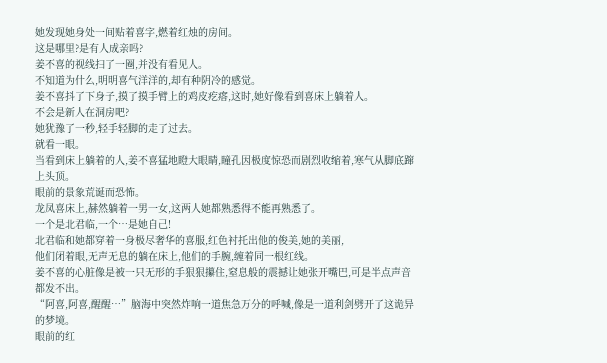她发现她身处一间贴着喜字,燃着红烛的房间。
这是哪里?是有人成亲吗?
姜不喜的视线扫了一圈,并没有看见人。
不知道为什么,明明喜气洋洋的,却有种阴冷的感觉。
姜不喜抖了下身子,摸了摸手臂上的鸡皮疙瘩,这时,她好像看到喜床上躺着人。
不会是新人在洞房吧?
她犹豫了一秒,轻手轻脚的走了过去。
就看一眼。
当看到床上躺着的人,姜不喜猛地瞪大眼睛,瞳孔因极度惊恐而剧烈收缩着,寒气从脚底蹿上头顶。
眼前的景象荒诞而恐怖。
龙凤喜床上,赫然躺着一男一女,这两人她都熟悉得不能再熟悉了。
一个是北君临,一个…是她自己!
北君临和她都穿着一身极尽奢华的喜服,红色衬托出他的俊美,她的美丽,
他们闭着眼,无声无息的躺在床上,他们的手腕,缠着同一根红线。
姜不喜的心脏像是被一只无形的手狠狠攥住,窒息般的震撼让她张开嘴巴,可是半点声音都发不出。
“阿喜,阿喜,醒醒…”脑海中突然炸响一道焦急万分的呼喊,像是一道利剑劈开了这诡异的梦境。
眼前的红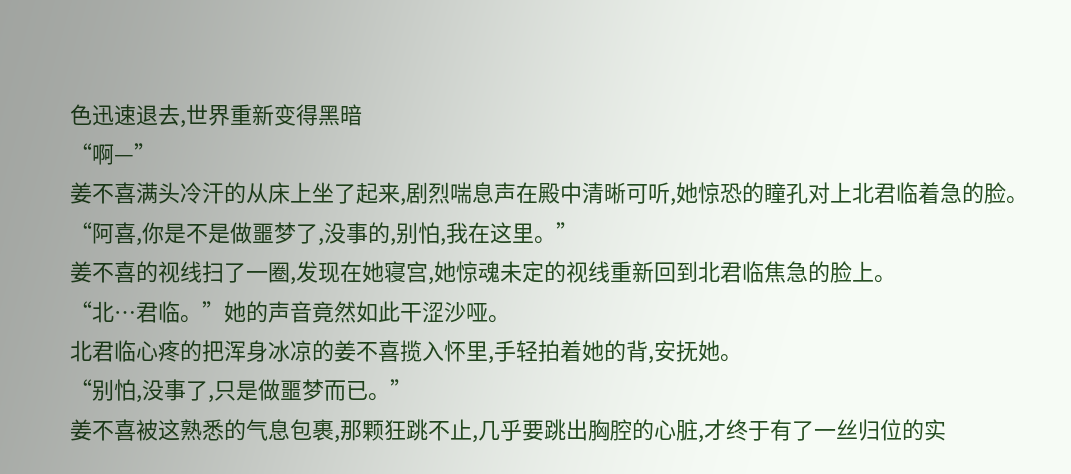色迅速退去,世界重新变得黑暗
“啊—”
姜不喜满头冷汗的从床上坐了起来,剧烈喘息声在殿中清晰可听,她惊恐的瞳孔对上北君临着急的脸。
“阿喜,你是不是做噩梦了,没事的,别怕,我在这里。”
姜不喜的视线扫了一圈,发现在她寝宫,她惊魂未定的视线重新回到北君临焦急的脸上。
“北…君临。”她的声音竟然如此干涩沙哑。
北君临心疼的把浑身冰凉的姜不喜揽入怀里,手轻拍着她的背,安抚她。
“别怕,没事了,只是做噩梦而已。”
姜不喜被这熟悉的气息包裹,那颗狂跳不止,几乎要跳出胸腔的心脏,才终于有了一丝归位的实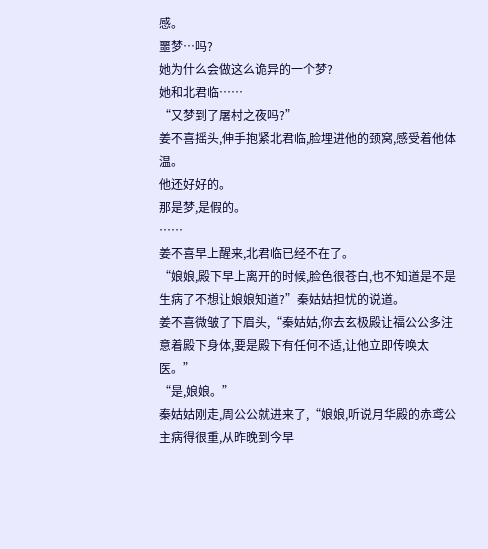感。
噩梦…吗?
她为什么会做这么诡异的一个梦?
她和北君临……
“又梦到了屠村之夜吗?”
姜不喜摇头,伸手抱紧北君临,脸埋进他的颈窝,感受着他体温。
他还好好的。
那是梦,是假的。
……
姜不喜早上醒来,北君临已经不在了。
“娘娘,殿下早上离开的时候,脸色很苍白,也不知道是不是生病了不想让娘娘知道?”秦姑姑担忧的说道。
姜不喜微皱了下眉头,“秦姑姑,你去玄极殿让福公公多注意着殿下身体,要是殿下有任何不适,让他立即传唤太医。”
“是,娘娘。”
秦姑姑刚走,周公公就进来了,“娘娘,听说月华殿的赤鸢公主病得很重,从昨晚到今早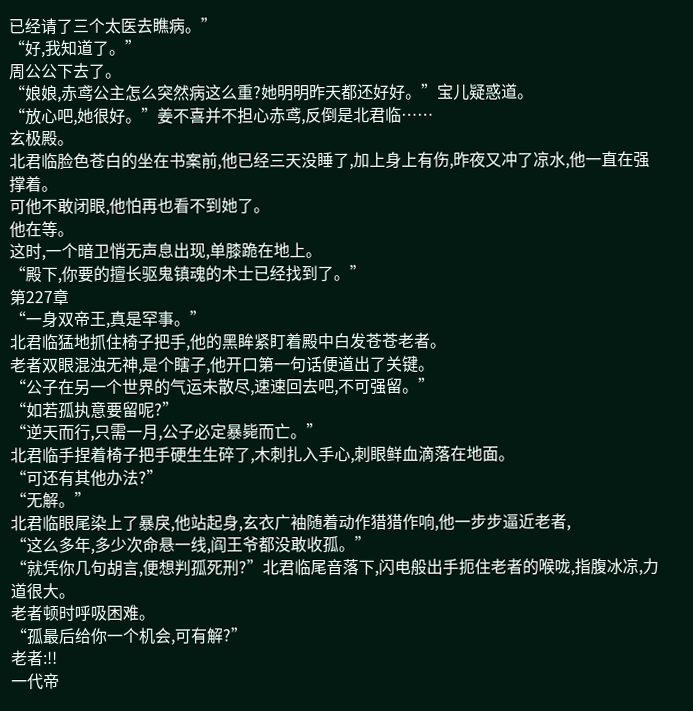已经请了三个太医去瞧病。”
“好,我知道了。”
周公公下去了。
“娘娘,赤鸢公主怎么突然病这么重?她明明昨天都还好好。”宝儿疑惑道。
“放心吧,她很好。”姜不喜并不担心赤鸢,反倒是北君临……
玄极殿。
北君临脸色苍白的坐在书案前,他已经三天没睡了,加上身上有伤,昨夜又冲了凉水,他一直在强撑着。
可他不敢闭眼,他怕再也看不到她了。
他在等。
这时,一个暗卫悄无声息出现,单膝跪在地上。
“殿下,你要的擅长驱鬼镇魂的术士已经找到了。”
第227章
“一身双帝王,真是罕事。”
北君临猛地抓住椅子把手,他的黑眸紧盯着殿中白发苍苍老者。
老者双眼混浊无神,是个瞎子,他开口第一句话便道出了关键。
“公子在另一个世界的气运未散尽,速速回去吧,不可强留。”
“如若孤执意要留呢?”
“逆天而行,只需一月,公子必定暴毙而亡。”
北君临手捏着椅子把手硬生生碎了,木刺扎入手心,刺眼鲜血滴落在地面。
“可还有其他办法?”
“无解。”
北君临眼尾染上了暴戾,他站起身,玄衣广袖随着动作猎猎作响,他一步步逼近老者,
“这么多年,多少次命悬一线,阎王爷都没敢收孤。”
“就凭你几句胡言,便想判孤死刑?”北君临尾音落下,闪电般出手扼住老者的喉咙,指腹冰凉,力道很大。
老者顿时呼吸困难。
“孤最后给你一个机会,可有解?”
老者:!!
一代帝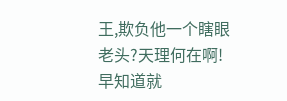王,欺负他一个瞎眼老头?天理何在啊!
早知道就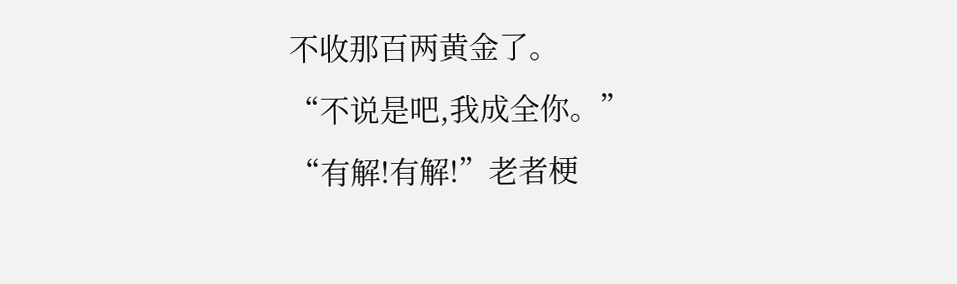不收那百两黄金了。
“不说是吧,我成全你。”
“有解!有解!”老者梗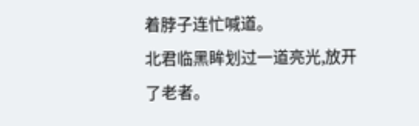着脖子连忙喊道。
北君临黑眸划过一道亮光,放开了老者。